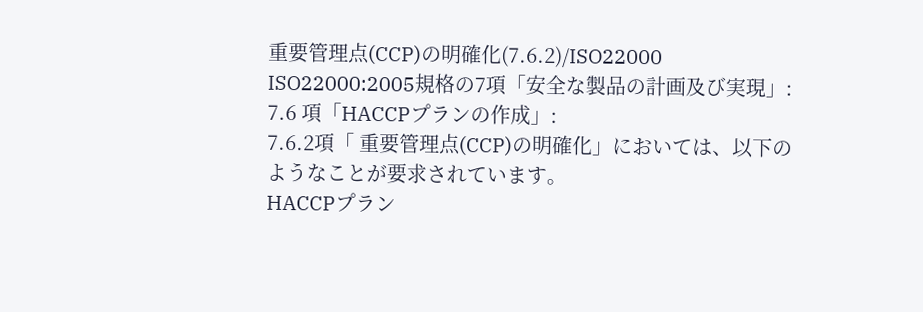重要管理点(CCP)の明確化(7.6.2)/ISO22000
ISO22000:2005規格の7項「安全な製品の計画及び実現」:
7.6 項「HACCPプランの作成」:
7.6.2項「 重要管理点(CCP)の明確化」においては、以下のようなことが要求されています。
HACCPプラン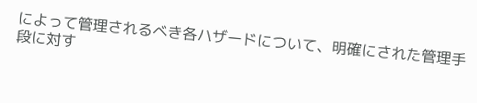によって管理されるべき各ハザードについて、明確にされた管理手段に対す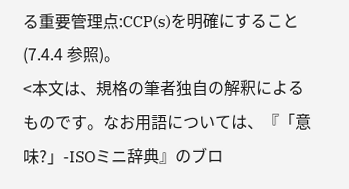る重要管理点:CCP(s)を明確にすること(7.4.4 参照)。
<本文は、規格の筆者独自の解釈によるものです。なお用語については、『「意味?」-ISOミニ辞典』のブロ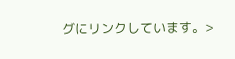グにリンクしています。>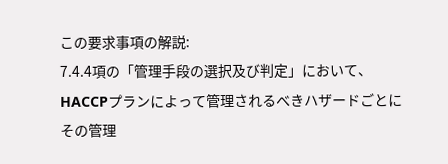この要求事項の解説:
7.4.4項の「管理手段の選択及び判定」において、HACCPプランによって管理されるべきハザードごとにその管理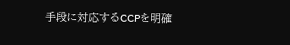手段に対応するCCPを明確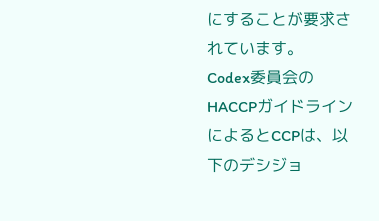にすることが要求されています。
Codex委員会のHACCPガイドラインによるとCCPは、以下のデシジョ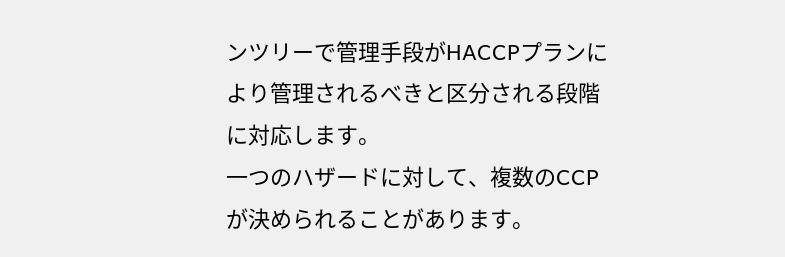ンツリーで管理手段がHACCPプランにより管理されるべきと区分される段階に対応します。
一つのハザードに対して、複数のCCPが決められることがあります。